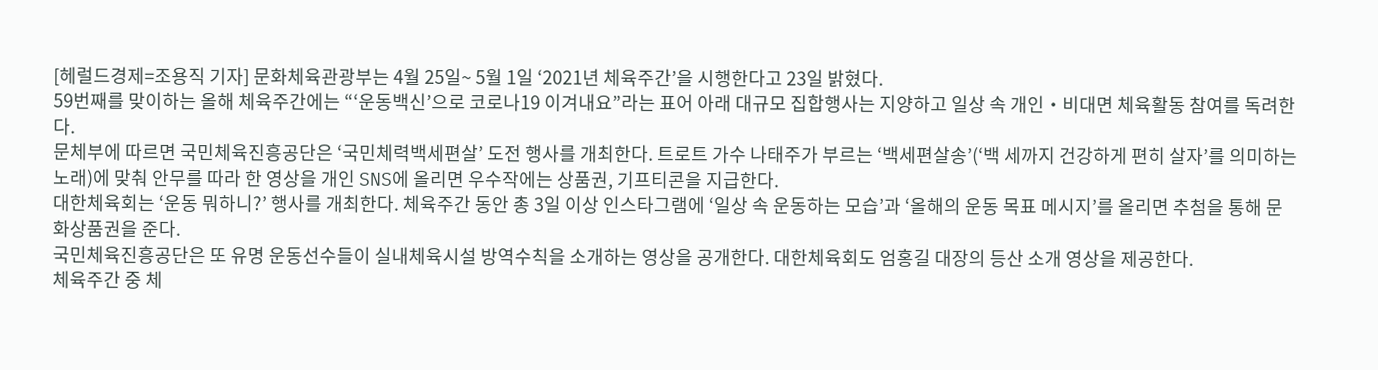[헤럴드경제=조용직 기자] 문화체육관광부는 4월 25일~ 5월 1일 ‘2021년 체육주간’을 시행한다고 23일 밝혔다.
59번째를 맞이하는 올해 체육주간에는 “‘운동백신’으로 코로나19 이겨내요”라는 표어 아래 대규모 집합행사는 지양하고 일상 속 개인‧비대면 체육활동 참여를 독려한다.
문체부에 따르면 국민체육진흥공단은 ‘국민체력백세편살’ 도전 행사를 개최한다. 트로트 가수 나태주가 부르는 ‘백세편살송’(‘백 세까지 건강하게 편히 살자’를 의미하는 노래)에 맞춰 안무를 따라 한 영상을 개인 SNS에 올리면 우수작에는 상품권, 기프티콘을 지급한다.
대한체육회는 ‘운동 뭐하니?’ 행사를 개최한다. 체육주간 동안 총 3일 이상 인스타그램에 ‘일상 속 운동하는 모습’과 ‘올해의 운동 목표 메시지’를 올리면 추첨을 통해 문화상품권을 준다.
국민체육진흥공단은 또 유명 운동선수들이 실내체육시설 방역수칙을 소개하는 영상을 공개한다. 대한체육회도 엄홍길 대장의 등산 소개 영상을 제공한다.
체육주간 중 체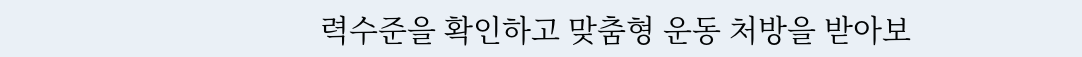력수준을 확인하고 맞춤형 운동 처방을 받아보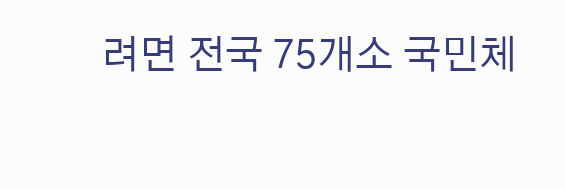려면 전국 75개소 국민체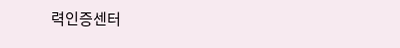력인증센터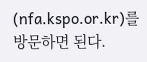(nfa.kspo.or.kr)를 방문하면 된다.